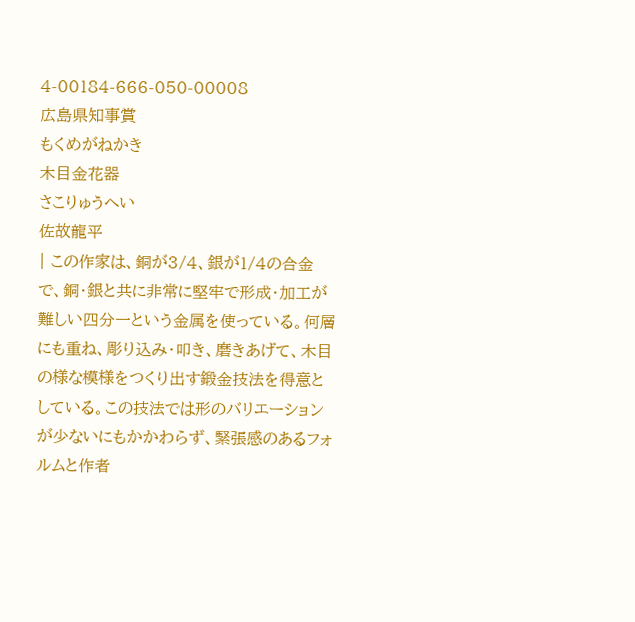4-00184-666-050-00008
広島県知事賞
もくめがねかき
木目金花器
さこりゅうへい
佐故龍平
| この作家は、銅が3/4、銀が1/4の合金で、銅・銀と共に非常に堅牢で形成・加工が難しい四分一という金属を使っている。何層にも重ね、彫り込み・叩き、磨きあげて、木目の様な模様をつくり出す鍛金技法を得意としている。この技法では形のバリエーションが少ないにもかかわらず、緊張感のあるフォルムと作者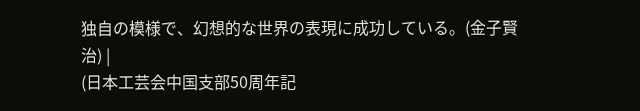独自の模様で、幻想的な世界の表現に成功している。(金子賢治) |
(日本工芸会中国支部50周年記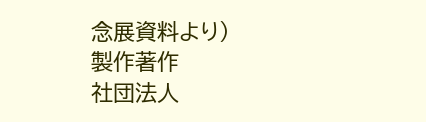念展資料より)
製作著作
社団法人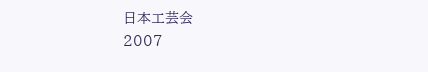日本工芸会
2007